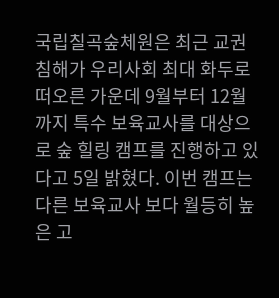국립칠곡숲체원은 최근 교권 침해가 우리사회 최대 화두로 떠오른 가운데 9월부터 12월까지 특수 보육교사를 대상으로 숲 힐링 캠프를 진행하고 있다고 5일 밝혔다. 이번 캠프는 다른 보육교사 보다 월등히 높은 고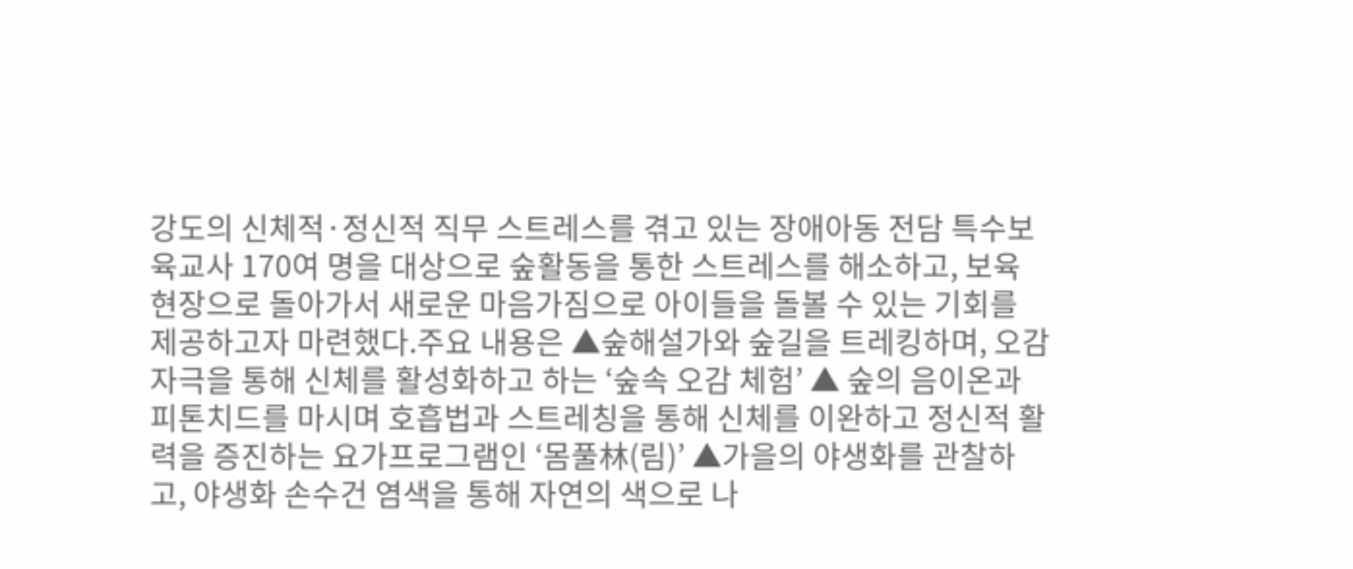강도의 신체적·정신적 직무 스트레스를 겪고 있는 장애아동 전담 특수보육교사 170여 명을 대상으로 숲활동을 통한 스트레스를 해소하고, 보육 현장으로 돌아가서 새로운 마음가짐으로 아이들을 돌볼 수 있는 기회를 제공하고자 마련했다.주요 내용은 ▲숲해설가와 숲길을 트레킹하며, 오감 자극을 통해 신체를 활성화하고 하는 ‘숲속 오감 체험’ ▲ 숲의 음이온과 피톤치드를 마시며 호흡법과 스트레칭을 통해 신체를 이완하고 정신적 활력을 증진하는 요가프로그램인 ‘몸풀林(림)’ ▲가을의 야생화를 관찰하고, 야생화 손수건 염색을 통해 자연의 색으로 나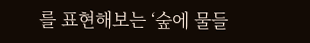를 표현해보는 ‘숲에 물들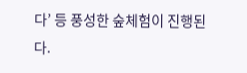다’ 등 풍성한 숲체험이 진행된다.